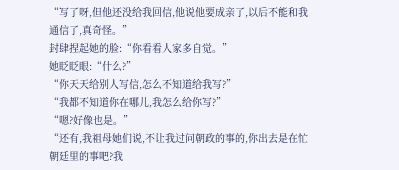“写了呀,但他还没给我回信,他说他要成亲了,以后不能和我通信了,真奇怪。”
封肆捏起她的脸:“你看看人家多自觉。”
她眨眨眼:“什么?”
“你天天给别人写信,怎么不知道给我写?”
“我都不知道你在哪儿,我怎么给你写?”
“嗯?好像也是。”
“还有,我祖母她们说,不让我过问朝政的事的,你出去是在忙朝廷里的事吧?我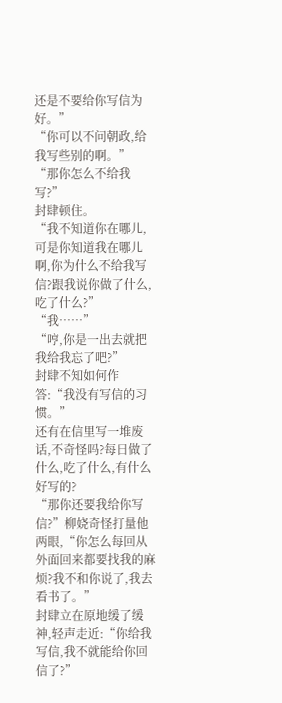还是不要给你写信为好。”
“你可以不问朝政,给我写些别的啊。”
“那你怎么不给我写?”
封肆顿住。
“我不知道你在哪儿,可是你知道我在哪儿啊,你为什么不给我写信?跟我说你做了什么,吃了什么?”
“我……”
“哼,你是一出去就把我给我忘了吧?”
封肆不知如何作答:“我没有写信的习惯。”
还有在信里写一堆废话,不奇怪吗?每日做了什么,吃了什么,有什么好写的?
“那你还要我给你写信?”柳娆奇怪打量他两眼,“你怎么每回从外面回来都要找我的麻烦?我不和你说了,我去看书了。”
封肆立在原地缓了缓神,轻声走近:“你给我写信,我不就能给你回信了?”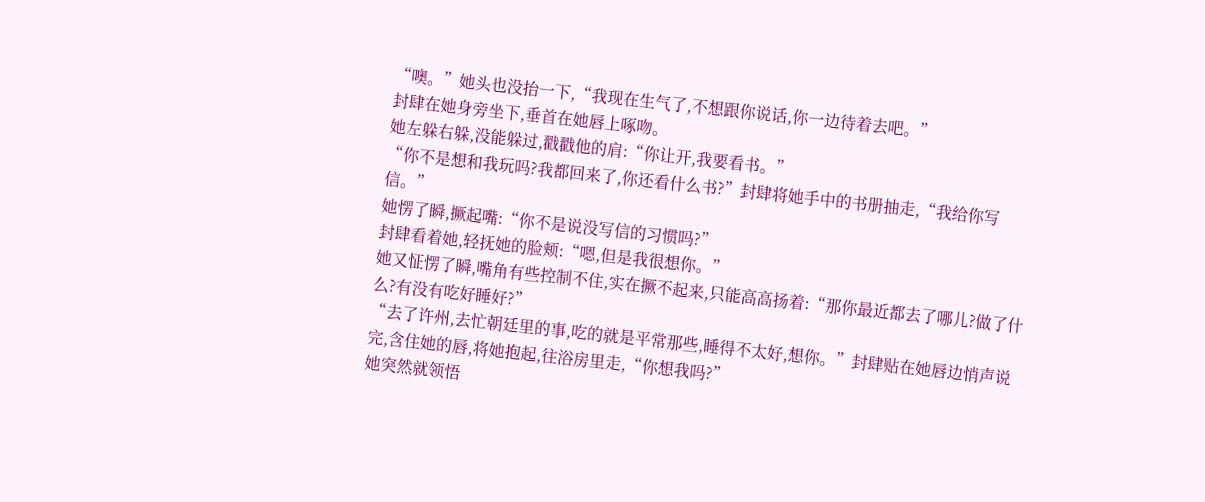“噢。”她头也没抬一下,“我现在生气了,不想跟你说话,你一边待着去吧。”
封肆在她身旁坐下,垂首在她唇上啄吻。
她左躲右躲,没能躲过,戳戳他的肩:“你让开,我要看书。”
“你不是想和我玩吗?我都回来了,你还看什么书?”封肆将她手中的书册抽走,“我给你写信。”
她愣了瞬,撅起嘴:“你不是说没写信的习惯吗?”
封肆看着她,轻抚她的脸颊:“嗯,但是我很想你。”
她又怔愣了瞬,嘴角有些控制不住,实在撅不起来,只能高高扬着:“那你最近都去了哪儿?做了什么?有没有吃好睡好?”
“去了许州,去忙朝廷里的事,吃的就是平常那些,睡得不太好,想你。”封肆贴在她唇边悄声说完,含住她的唇,将她抱起,往浴房里走,“你想我吗?”
她突然就领悟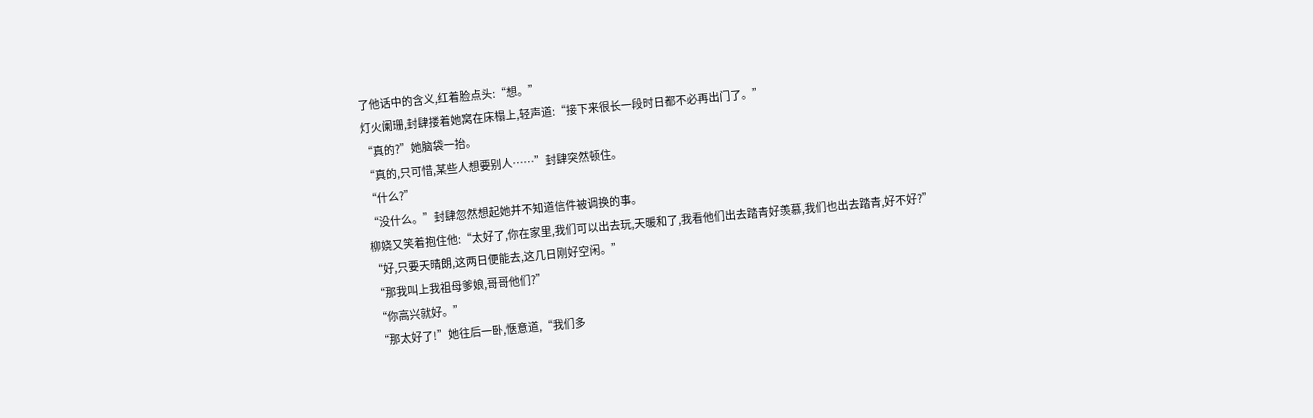了他话中的含义,红着脸点头:“想。”
灯火阑珊,封肆搂着她窝在床榻上,轻声道:“接下来很长一段时日都不必再出门了。”
“真的?”她脑袋一抬。
“真的,只可惜,某些人想要别人……”封肆突然顿住。
“什么?”
“没什么。”封肆忽然想起她并不知道信件被调换的事。
柳娆又笑着抱住他:“太好了,你在家里,我们可以出去玩,天暖和了,我看他们出去踏青好羡慕,我们也出去踏青,好不好?”
“好,只要天晴朗,这两日便能去,这几日刚好空闲。”
“那我叫上我祖母爹娘,哥哥他们?”
“你高兴就好。”
“那太好了!”她往后一卧,惬意道,“我们多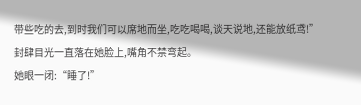带些吃的去,到时我们可以席地而坐,吃吃喝喝,谈天说地,还能放纸鸢!”
封肆目光一直落在她脸上,嘴角不禁弯起。
她眼一闭:“睡了!”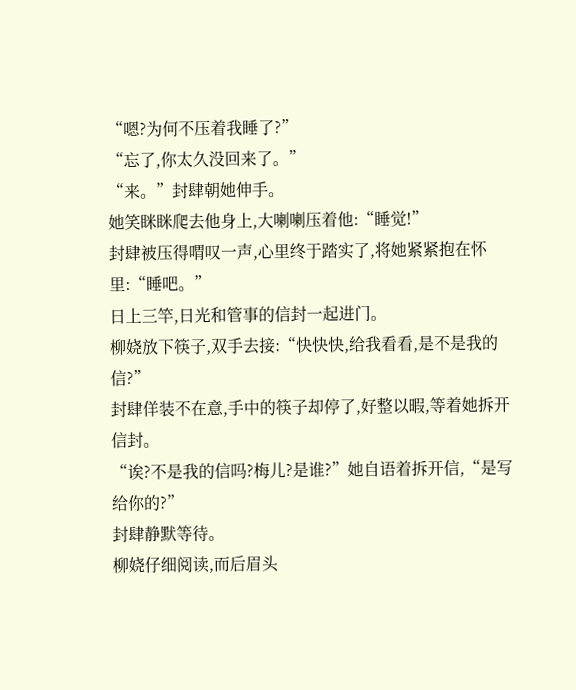“嗯?为何不压着我睡了?”
“忘了,你太久没回来了。”
“来。”封肆朝她伸手。
她笑眯眯爬去他身上,大喇喇压着他:“睡觉!”
封肆被压得喟叹一声,心里终于踏实了,将她紧紧抱在怀里:“睡吧。”
日上三竿,日光和管事的信封一起进门。
柳娆放下筷子,双手去接:“快快快,给我看看,是不是我的信?”
封肆佯装不在意,手中的筷子却停了,好整以暇,等着她拆开信封。
“诶?不是我的信吗?梅儿?是谁?”她自语着拆开信,“是写给你的?”
封肆静默等待。
柳娆仔细阅读,而后眉头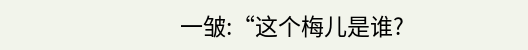一皱:“这个梅儿是谁?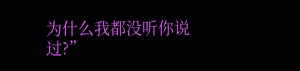为什么我都没听你说过?”